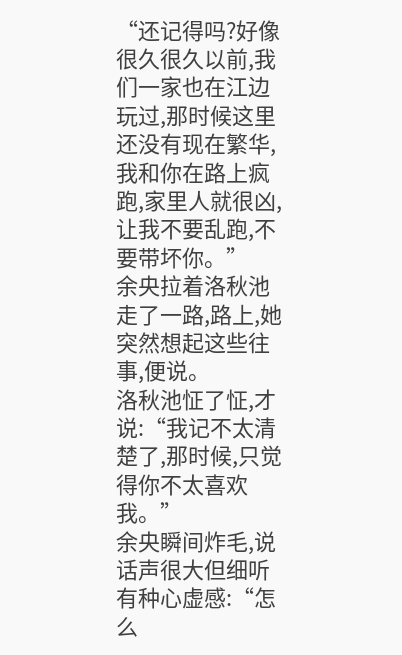“还记得吗?好像很久很久以前,我们一家也在江边玩过,那时候这里还没有现在繁华,我和你在路上疯跑,家里人就很凶,让我不要乱跑,不要带坏你。”
余央拉着洛秋池走了一路,路上,她突然想起这些往事,便说。
洛秋池怔了怔,才说:“我记不太清楚了,那时候,只觉得你不太喜欢我。”
余央瞬间炸毛,说话声很大但细听有种心虚感:“怎么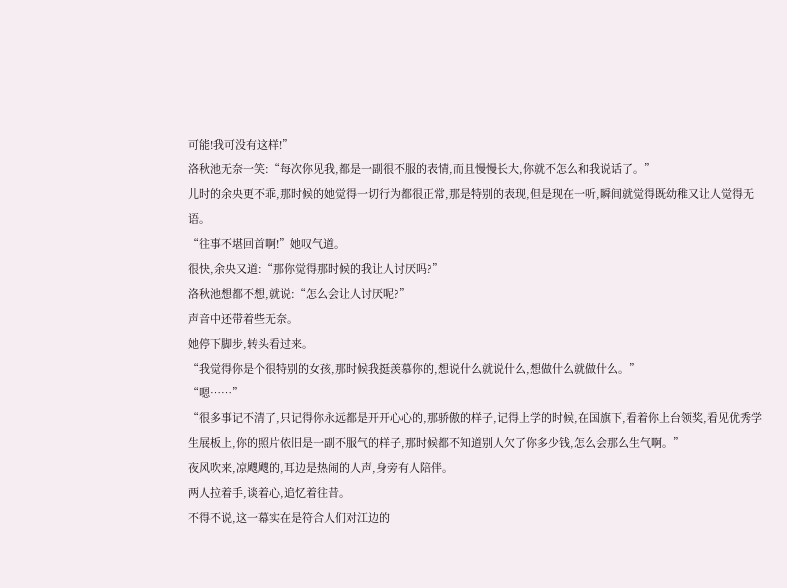可能!我可没有这样!”
洛秋池无奈一笑:“每次你见我,都是一副很不服的表情,而且慢慢长大,你就不怎么和我说话了。”
儿时的余央更不乖,那时候的她觉得一切行为都很正常,那是特别的表现,但是现在一听,瞬间就觉得既幼稚又让人觉得无语。
“往事不堪回首啊!”她叹气道。
很快,余央又道:“那你觉得那时候的我让人讨厌吗?”
洛秋池想都不想,就说:“怎么会让人讨厌呢?”
声音中还带着些无奈。
她停下脚步,转头看过来。
“我觉得你是个很特别的女孩,那时候我挺羡慕你的,想说什么就说什么,想做什么就做什么。”
“嗯……”
“很多事记不清了,只记得你永远都是开开心心的,那骄傲的样子,记得上学的时候,在国旗下,看着你上台领奖,看见优秀学生展板上,你的照片依旧是一副不服气的样子,那时候都不知道别人欠了你多少钱,怎么会那么生气啊。”
夜风吹来,凉飕飕的,耳边是热闹的人声,身旁有人陪伴。
两人拉着手,谈着心,追忆着往昔。
不得不说,这一幕实在是符合人们对江边的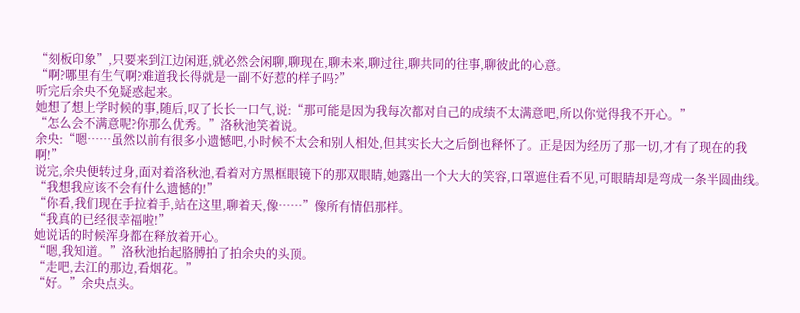“刻板印象”,只要来到江边闲逛,就必然会闲聊,聊现在,聊未来,聊过往,聊共同的往事,聊彼此的心意。
“啊?哪里有生气啊?难道我长得就是一副不好惹的样子吗?”
听完后余央不免疑惑起来。
她想了想上学时候的事,随后,叹了长长一口气,说:“那可能是因为我每次都对自己的成绩不太满意吧,所以你觉得我不开心。”
“怎么会不满意呢?你那么优秀。”洛秋池笑着说。
余央:“嗯……虽然以前有很多小遗憾吧,小时候不太会和别人相处,但其实长大之后倒也释怀了。正是因为经历了那一切,才有了现在的我啊!”
说完,余央便转过身,面对着洛秋池,看着对方黑框眼镜下的那双眼睛,她露出一个大大的笑容,口罩遮住看不见,可眼睛却是弯成一条半圆曲线。
“我想我应该不会有什么遗憾的!”
“你看,我们现在手拉着手,站在这里,聊着天,像……”像所有情侣那样。
“我真的已经很幸福啦!”
她说话的时候浑身都在释放着开心。
“嗯,我知道。”洛秋池抬起胳膊拍了拍余央的头顶。
“走吧,去江的那边,看烟花。”
“好。”余央点头。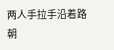两人手拉手沿着路朝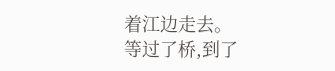着江边走去。
等过了桥,到了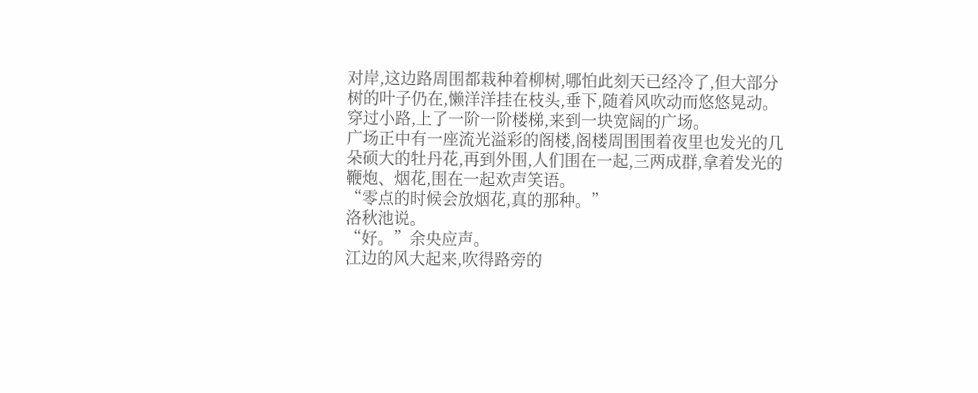对岸,这边路周围都栽种着柳树,哪怕此刻天已经冷了,但大部分树的叶子仍在,懒洋洋挂在枝头,垂下,随着风吹动而悠悠晃动。
穿过小路,上了一阶一阶楼梯,来到一块宽阔的广场。
广场正中有一座流光溢彩的阁楼,阁楼周围围着夜里也发光的几朵硕大的牡丹花,再到外围,人们围在一起,三两成群,拿着发光的鞭炮、烟花,围在一起欢声笑语。
“零点的时候会放烟花,真的那种。”
洛秋池说。
“好。”余央应声。
江边的风大起来,吹得路旁的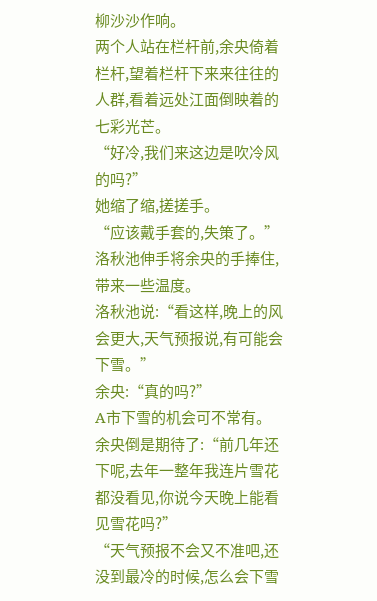柳沙沙作响。
两个人站在栏杆前,余央倚着栏杆,望着栏杆下来来往往的人群,看着远处江面倒映着的七彩光芒。
“好冷,我们来这边是吹冷风的吗?”
她缩了缩,搓搓手。
“应该戴手套的,失策了。”
洛秋池伸手将余央的手捧住,带来一些温度。
洛秋池说:“看这样,晚上的风会更大,天气预报说,有可能会下雪。”
余央:“真的吗?”
A市下雪的机会可不常有。
余央倒是期待了:“前几年还下呢,去年一整年我连片雪花都没看见,你说今天晚上能看见雪花吗?”
“天气预报不会又不准吧,还没到最冷的时候,怎么会下雪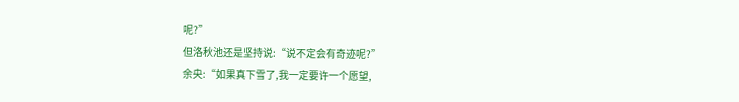呢?”
但洛秋池还是坚持说:“说不定会有奇迹呢?”
余央:“如果真下雪了,我一定要许一个愿望,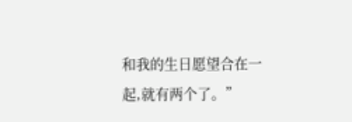和我的生日愿望合在一起,就有两个了。”